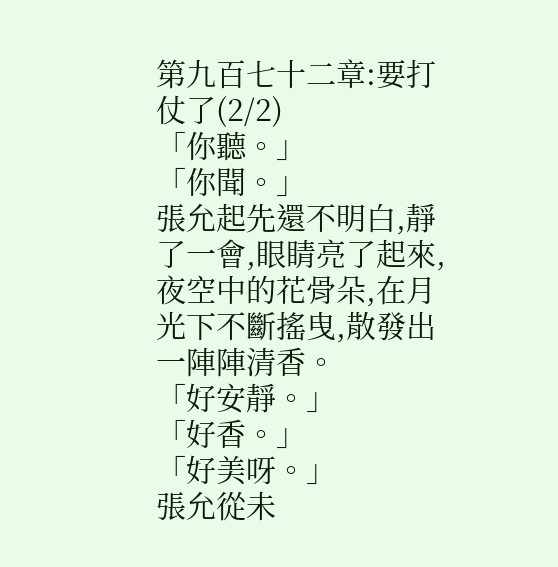第九百七十二章:要打仗了(2/2)
「你聽。」
「你聞。」
張允起先還不明白,靜了一會,眼睛亮了起來,夜空中的花骨朵,在月光下不斷搖曳,散發出一陣陣清香。
「好安靜。」
「好香。」
「好美呀。」
張允從未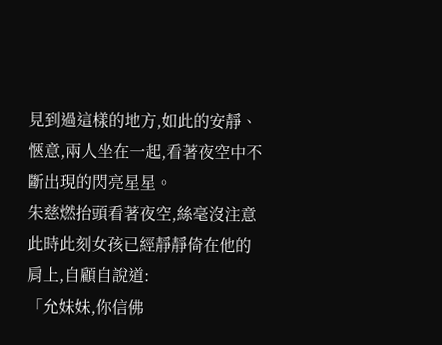見到過這樣的地方,如此的安靜、愜意,兩人坐在一起,看著夜空中不斷出現的閃亮星星。
朱慈燃抬頭看著夜空,絲毫沒注意此時此刻女孩已經靜靜倚在他的肩上,自顧自說道:
「允妹妹,你信佛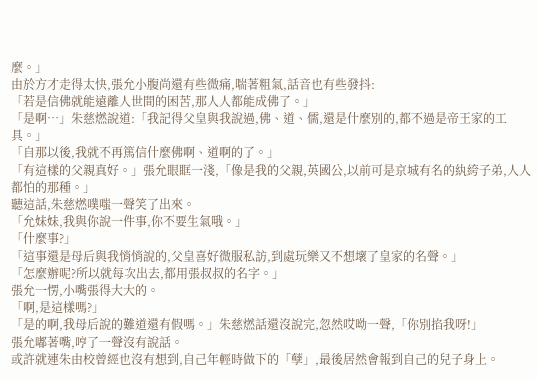麼。」
由於方才走得太快,張允小腹尚還有些微痛,喘著粗氣,話音也有些發抖:
「若是信佛就能遠離人世間的困苦,那人人都能成佛了。」
「是啊…」朱慈燃說道:「我記得父皇與我說過,佛、道、儒,還是什麼別的,都不過是帝王家的工具。」
「自那以後,我就不再篤信什麼佛啊、道啊的了。」
「有這樣的父親真好。」張允眼眶一淺,「像是我的父親,英國公,以前可是京城有名的紈絝子弟,人人都怕的那種。」
聽這話,朱慈燃噗嗤一聲笑了出來。
「允妹妹,我與你說一件事,你不要生氣哦。」
「什麼事?」
「這事還是母后與我悄悄說的,父皇喜好微服私訪,到處玩樂又不想壞了皇家的名聲。」
「怎麼辦呢?所以就每次出去,都用張叔叔的名字。」
張允一愣,小嘴張得大大的。
「啊,是這樣嗎?」
「是的啊,我母后說的難道還有假嗎。」朱慈燃話還沒說完,忽然哎呦一聲,「你別掐我呀!」
張允嘟著嘴,哼了一聲沒有說話。
或許就連朱由校曾經也沒有想到,自己年輕時做下的「孽」,最後居然會報到自己的兒子身上。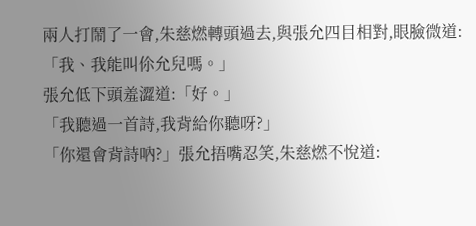兩人打鬧了一會,朱慈燃轉頭過去,與張允四目相對,眼臉微道:「我、我能叫伱允兒嗎。」
張允低下頭羞澀道:「好。」
「我聽過一首詩,我背給你聽呀?」
「你還會背詩吶?」張允捂嘴忍笑,朱慈燃不悅道: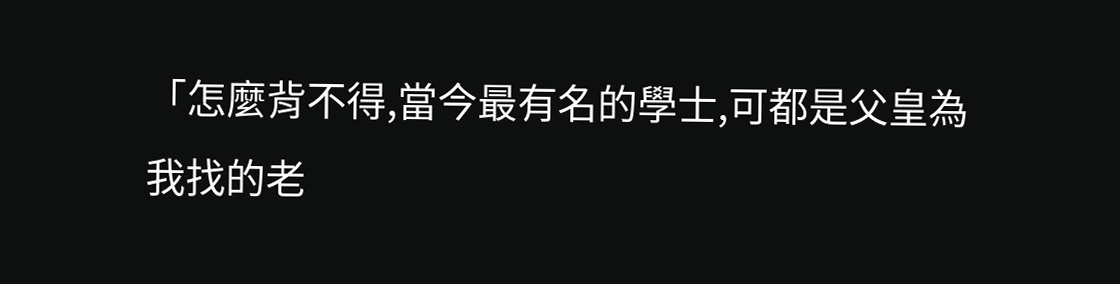「怎麼背不得,當今最有名的學士,可都是父皇為我找的老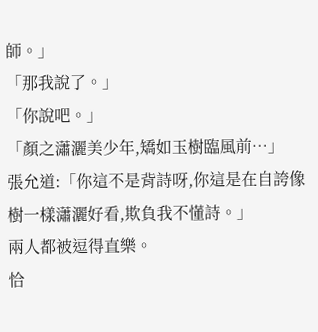師。」
「那我說了。」
「你說吧。」
「顏之瀟灑美少年,矯如玉樹臨風前…」
張允道:「你這不是背詩呀,你這是在自誇像樹一樣瀟灑好看,欺負我不懂詩。」
兩人都被逗得直樂。
恰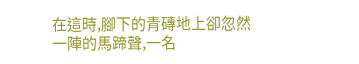在這時,腳下的青磚地上卻忽然一陣的馬蹄聲,一名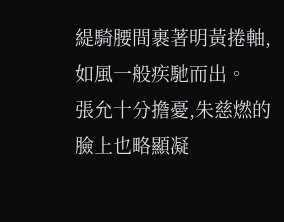緹騎腰間裹著明黃捲軸,如風一般疾馳而出。
張允十分擔憂,朱慈燃的臉上也略顯凝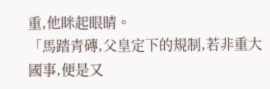重,他眯起眼睛。
「馬踏青磚,父皇定下的規制,若非重大國事,便是又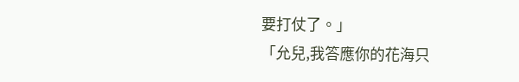要打仗了。」
「允兒,我答應你的花海只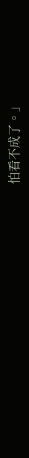怕看不成了。」